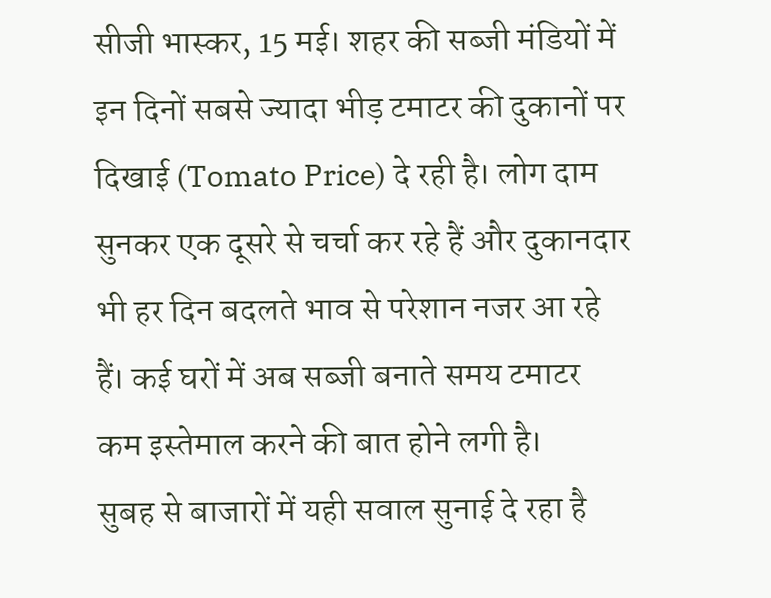सीजी भास्कर, 15 मई। शहर की सब्जी मंडियों में इन दिनों सबसे ज्यादा भीड़ टमाटर की दुकानों पर दिखाई (Tomato Price) दे रही है। लोग दाम सुनकर एक दूसरे से चर्चा कर रहे हैं और दुकानदार भी हर दिन बदलते भाव से परेशान नजर आ रहे हैं। कई घरों में अब सब्जी बनाते समय टमाटर कम इस्तेमाल करने की बात होने लगी है।
सुबह से बाजारों में यही सवाल सुनाई दे रहा है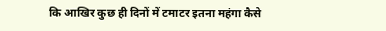कि आखिर कुछ ही दिनों में टमाटर इतना महंगा कैसे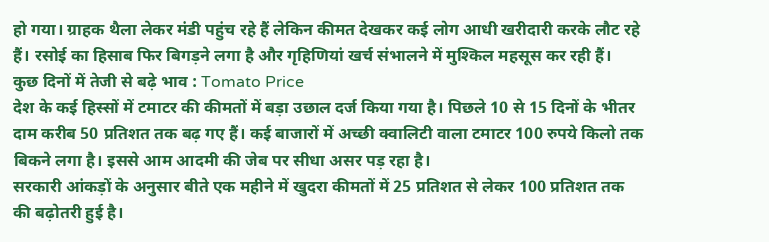हो गया। ग्राहक थैला लेकर मंडी पहुंच रहे हैं लेकिन कीमत देखकर कई लोग आधी खरीदारी करके लौट रहे हैं। रसोई का हिसाब फिर बिगड़ने लगा है और गृहिणियां खर्च संभालने में मुश्किल महसूस कर रही हैं।
कुछ दिनों में तेजी से बढ़े भाव : Tomato Price
देश के कई हिस्सों में टमाटर की कीमतों में बड़ा उछाल दर्ज किया गया है। पिछले 10 से 15 दिनों के भीतर दाम करीब 50 प्रतिशत तक बढ़ गए हैं। कई बाजारों में अच्छी क्वालिटी वाला टमाटर 100 रुपये किलो तक बिकने लगा है। इससे आम आदमी की जेब पर सीधा असर पड़ रहा है।
सरकारी आंकड़ों के अनुसार बीते एक महीने में खुदरा कीमतों में 25 प्रतिशत से लेकर 100 प्रतिशत तक की बढ़ोतरी हुई है।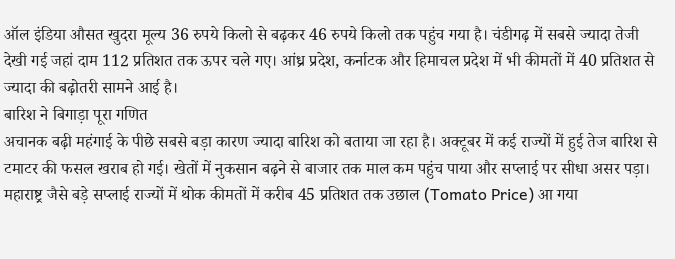ऑल इंडिया औसत खुदरा मूल्य 36 रुपये किलो से बढ़कर 46 रुपये किलो तक पहुंच गया है। चंडीगढ़ में सबसे ज्यादा तेजी देखी गई जहां दाम 112 प्रतिशत तक ऊपर चले गए। आंध्र प्रदेश, कर्नाटक और हिमाचल प्रदेश में भी कीमतों में 40 प्रतिशत से ज्यादा की बढ़ोतरी सामने आई है।
बारिश ने बिगाड़ा पूरा गणित
अचानक बढ़ी महंगाई के पीछे सबसे बड़ा कारण ज्यादा बारिश को बताया जा रहा है। अक्टूबर में कई राज्यों में हुई तेज बारिश से टमाटर की फसल खराब हो गई। खेतों में नुकसान बढ़ने से बाजार तक माल कम पहुंच पाया और सप्लाई पर सीधा असर पड़ा।
महाराष्ट्र जैसे बड़े सप्लाई राज्यों में थोक कीमतों में करीब 45 प्रतिशत तक उछाल (Tomato Price) आ गया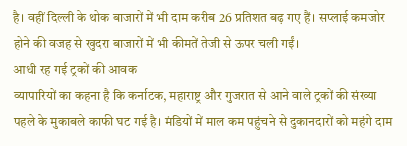है। वहीं दिल्ली के थोक बाजारों में भी दाम करीब 26 प्रतिशत बढ़ गए हैं। सप्लाई कमजोर होने की वजह से खुदरा बाजारों में भी कीमतें तेजी से ऊपर चली गईं।
आधी रह गई ट्रकों की आवक
व्यापारियों का कहना है कि कर्नाटक, महाराष्ट्र और गुजरात से आने वाले ट्रकों की संख्या पहले के मुकाबले काफी घट गई है। मंडियों में माल कम पहुंचने से दुकानदारों को महंगे दाम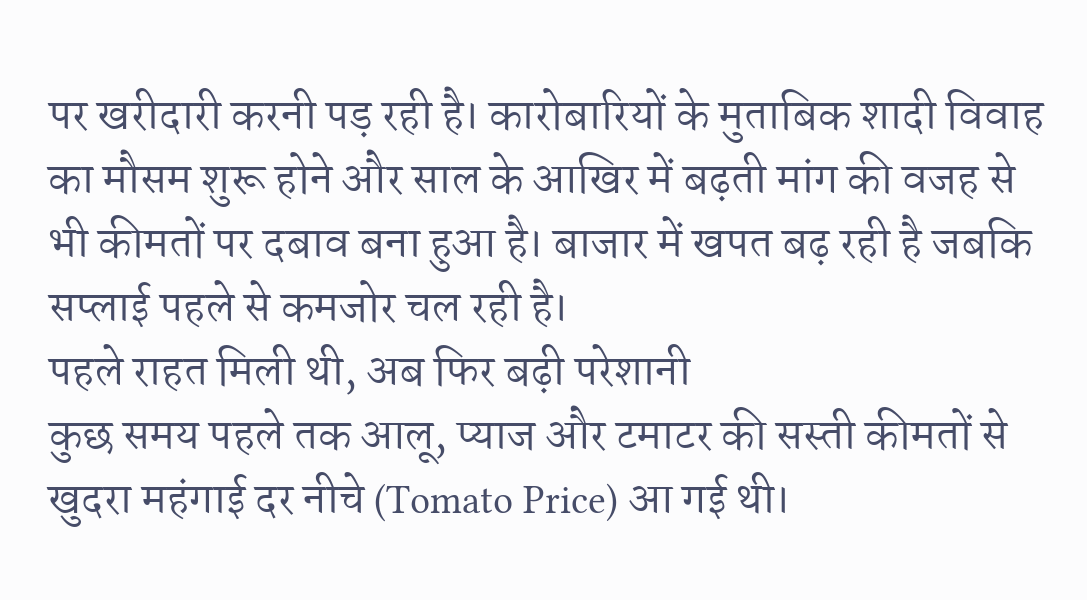पर खरीदारी करनी पड़ रही है। कारोबारियों के मुताबिक शादी विवाह का मौसम शुरू होने और साल के आखिर में बढ़ती मांग की वजह से भी कीमतों पर दबाव बना हुआ है। बाजार में खपत बढ़ रही है जबकि सप्लाई पहले से कमजोर चल रही है।
पहले राहत मिली थी, अब फिर बढ़ी परेशानी
कुछ समय पहले तक आलू, प्याज और टमाटर की सस्ती कीमतों से खुदरा महंगाई दर नीचे (Tomato Price) आ गई थी।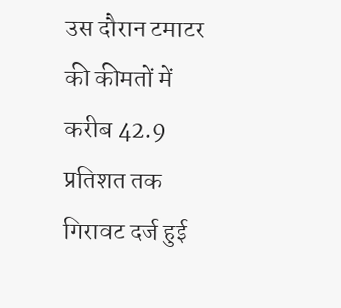उस दौरान टमाटर की कीमतों में करीब 42.9 प्रतिशत तक गिरावट दर्ज हुई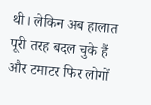थी। लेकिन अब हालात पूरी तरह बदल चुके हैं और टमाटर फिर लोगों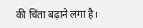की चिंता बढ़ाने लगा है।